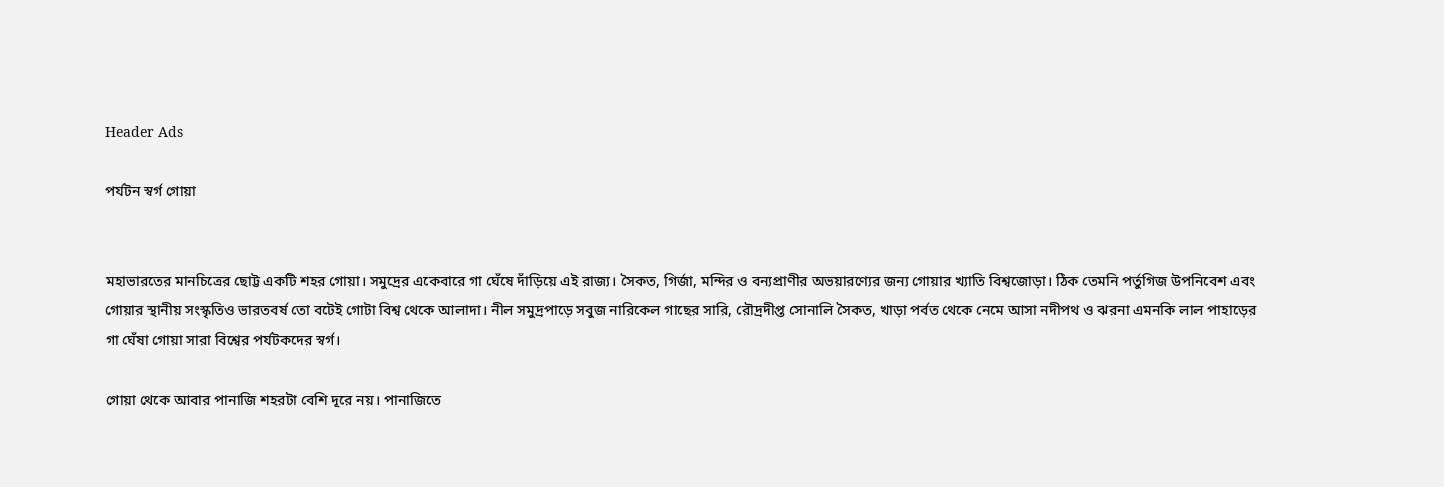Header Ads

পর্যটন স্বর্গ গোয়া


মহাভারতের মানচিত্রের ছোট্ট একটি শহর গোয়া। সমুদ্রের একেবারে গা ঘেঁষে দাঁড়িয়ে এই রাজ্য। সৈকত, গির্জা, মন্দির ও বন্যপ্রাণীর অভয়ারণ্যের জন্য গোয়ার খ্যাতি বিশ্বজোড়া। ঠিক তেমনি পর্তুগিজ উপনিবেশ এবং গোয়ার স্থানীয় সংস্কৃতিও ভারতবর্ষ তো বটেই গোটা বিশ্ব থেকে আলাদা। নীল সমুদ্রপাড়ে সবুজ নারিকেল গাছের সারি, রৌদ্রদীপ্ত সোনালি সৈকত, খাড়া পর্বত থেকে নেমে আসা নদীপথ ও ঝরনা এমনকি লাল পাহাড়ের গা ঘেঁষা গোয়া সারা বিশ্বের পর্যটকদের স্বর্গ।

গোয়া থেকে আবার পানাজি শহরটা বেশি দূরে নয়। পানাজিতে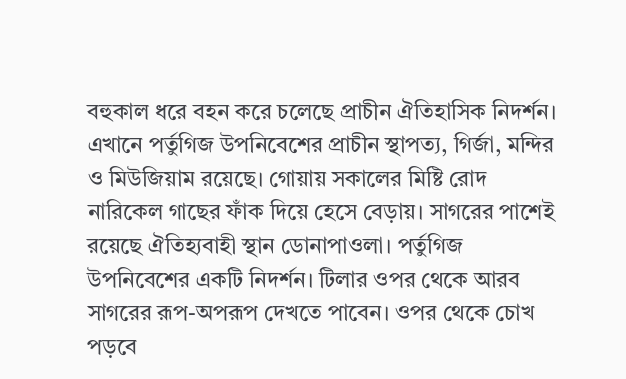বহুকাল ধরে বহন করে চলেছে প্রাচীন ঐতিহাসিক নিদর্শন। এখানে পর্তুগিজ উপনিবেশের প্রাচীন স্থাপত্য, গির্জা, মন্দির ও মিউজিয়াম রয়েছে। গোয়ায় সকালের মিষ্টি রোদ নারিকেল গাছের ফাঁক দিয়ে হেসে বেড়ায়। সাগরের পাশেই রয়েছে ঐতিহ্যবাহী স্থান ডোনাপাওলা। পর্তুগিজ উপনিবেশের একটি নিদর্শন। টিলার ওপর থেকে আরব সাগরের রূপ-অপরূপ দেখতে পাবেন। ওপর থেকে চোখ পড়বে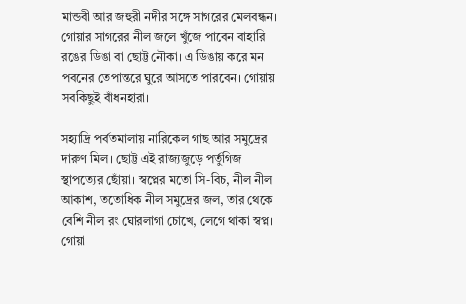মান্ডবী আর জহুরী নদীর সঙ্গে সাগরের মেলবন্ধন। গোয়ার সাগরের নীল জলে খুঁজে পাবেন বাহারি রঙের ডিঙা বা ছোট্ট নৌকা। এ ডিঙায় করে মন পবনের তেপান্তরে ঘুরে আসতে পারবেন। গোয়ায় সবকিছুই বাঁধনহারা।

সহ্যাদ্রি পর্বতমালায় নারিকেল গাছ আর সমুদ্রের দারুণ মিল। ছোট্ট এই রাজ্যজুড়ে পর্তুগিজ স্থাপত্যের ছোঁয়া। স্বপ্নের মতো সি-বিচ, নীল নীল আকাশ, ততোধিক নীল সমুদ্রের জল, তার থেকে বেশি নীল রং ঘোরলাগা চোখে, লেগে থাকা স্বপ্ন। গোয়া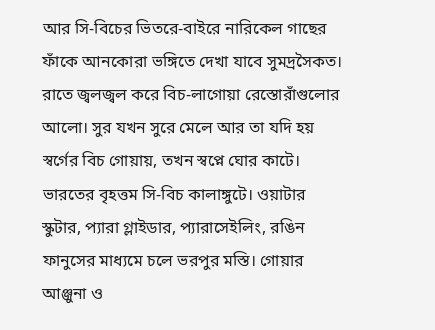আর সি-বিচের ভিতরে-বাইরে নারিকেল গাছের ফাঁকে আনকোরা ভঙ্গিতে দেখা যাবে সুমদ্রসৈকত। রাতে জ্বলজ্বল করে বিচ-লাগোয়া রেস্তোরাঁগুলোর আলো। সুর যখন সুরে মেলে আর তা যদি হয় স্বর্গের বিচ গোয়ায়, তখন স্বপ্নে ঘোর কাটে। ভারতের বৃহত্তম সি-বিচ কালাঙ্গুটে। ওয়াটার স্কুটার, প্যারা গ্লাইডার, প্যারাসেইলিং, রঙিন ফানুসের মাধ্যমে চলে ভরপুর মস্তি। গোয়ার আঞ্জুনা ও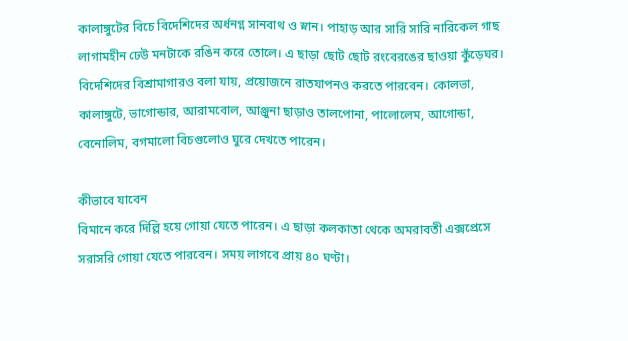কালাঙ্গুটের বিচে বিদেশিদের অর্ধনগ্ন সানবাথ ও স্নান। পাহাড় আর সারি সারি নারিকেল গাছ লাগামহীন ঢেউ মনটাকে রঙিন করে তোলে। এ ছাড়া ছোট ছোট রংবেরঙের ছাওয়া কুঁড়েঘর। বিদেশিদের বিশ্রামাগারও বলা যায়, প্রয়োজনে রাতযাপনও করতে পারবেন। কোলভা, কালাঙ্গুটে, ভাগোন্ডার, আরামবোল, আঞ্জুনা ছাড়াও তালপোনা, পালোলেম, আগোন্ডা, বেনোলিম, বগমালো বিচগুলোও ঘুরে দেখতে পারেন।

কীভাবে যাবেন
বিমানে করে দিল্লি হয়ে গোয়া যেতে পারেন। এ ছাড়া কলকাতা থেকে অমরাবতী এক্সপ্রেসে সরাসরি গোয়া যেতে পারবেন। সময় লাগবে প্রায় ৪০ ঘণ্টা।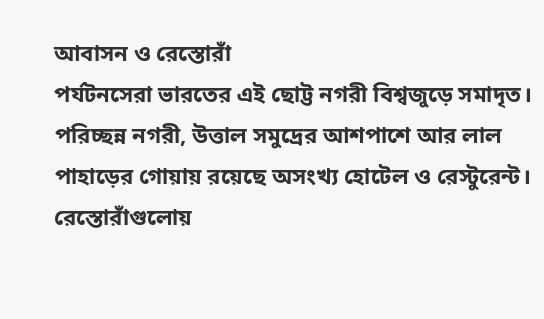আবাসন ও রেস্তোরাঁ
পর্যটনসেরা ভারতের এই ছোট্ট নগরী বিশ্বজুড়ে সমাদৃত। পরিচ্ছন্ন নগরী, উত্তাল সমুদ্রের আশপাশে আর লাল পাহাড়ের গোয়ায় রয়েছে অসংখ্য হোটেল ও রেস্টুরেন্ট। রেস্তোরাঁগুলোয়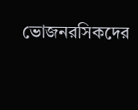ভোজনরসিকদের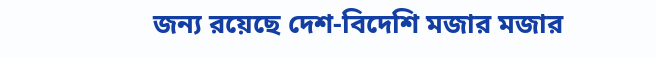জন্য রয়েছে দেশ-বিদেশি মজার মজার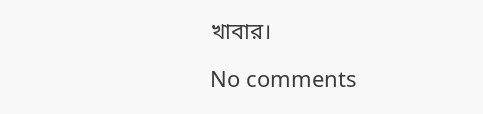খাবার।

No comments